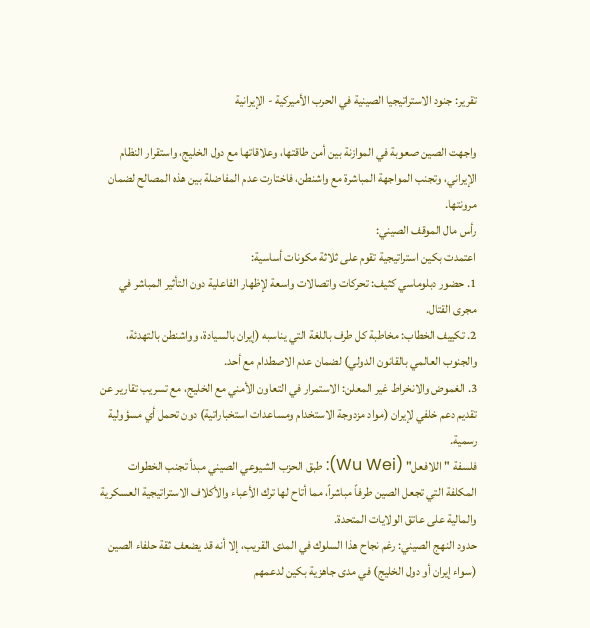تقرير: جنود الاستراتيجيا الصينية في الحرب الأميركية - الإيرانية

واجهت الصين صعوبة في الموازنة بين أمن طاقتها، وعلاقاتها مع دول الخليج، واستقرار النظام الإيراني، وتجنب المواجهة المباشرة مع واشنطن، فاختارت عدم المفاضلة بين هذه المصالح لضمان مرونتها.
رأس مال الموقف الصيني:
اعتمدت بكين استراتيجية تقوم على ثلاثة مكونات أساسية:
1. حضور دبلوماسي كثيف: تحركات واتصالات واسعة لإظهار الفاعلية دون التأثير المباشر في مجرى القتال.
2. تكييف الخطاب: مخاطبة كل طرف باللغة التي يناسبه (إيران بالسيادة، وواشنطن بالتهدئة، والجنوب العالمي بالقانون الدولي) لضمان عدم الاصطدام مع أحد.
3. الغموض والانخراط غير المعلن: الاستمرار في التعاون الأمني مع الخليج، مع تسريب تقارير عن تقديم دعم خلفي لإيران (مواد مزدوجة الاستخدام ومساعدات استخباراتية) دون تحمل أي مسؤولية رسمية.
فلسفة "اللافعل" (Wu Wei): طبق الحزب الشيوعي الصيني مبدأ تجنب الخطوات المكلفة التي تجعل الصين طرفاً مباشراً، مما أتاح لها ترك الأعباء والأكلاف الاستراتيجية العسكرية والمالية على عاتق الولايات المتحدة.
حدود النهج الصيني: رغم نجاح هذا السلوك في المدى القريب، إلا أنه قد يضعف ثقة حلفاء الصين (سواء إيران أو دول الخليج) في مدى جاهزية بكين لدعمهم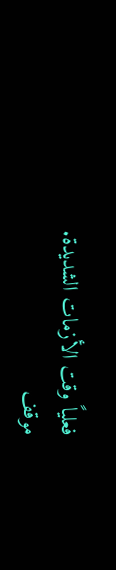فعلياً وقت الأزمات الشديدة.
موقف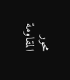محور المقاومة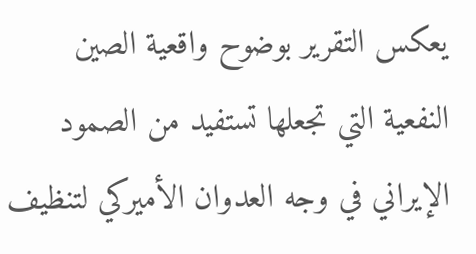يعكس التقرير بوضوح واقعية الصين النفعية التي تجعلها تستفيد من الصمود الإيراني في وجه العدوان الأميركي لتنظيف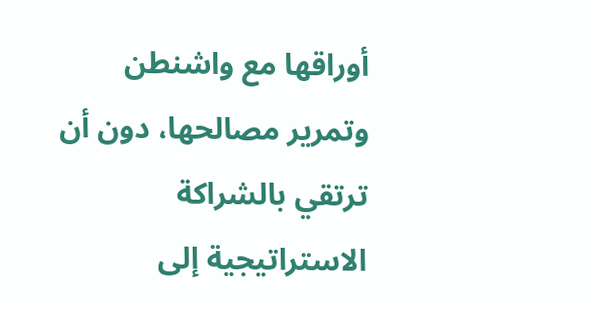أوراقها مع واشنطن وتمرير مصالحها، دون أن ترتقي بالشراكة الاستراتيجية إلى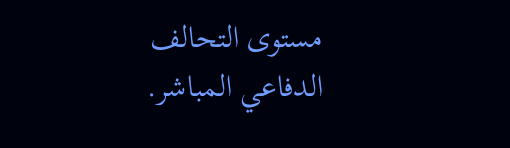مستوى التحالف الدفاعي المباشر.